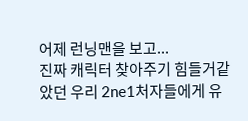어제 런닝맨을 보고...
진짜 캐릭터 찾아주기 힘들거같았던 우리 2ne1처자들에게 유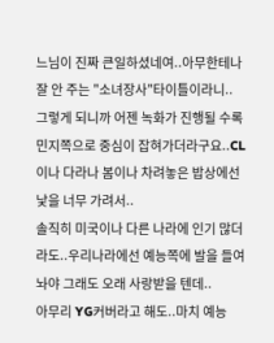느님이 진짜 큰일하셨네여..아무한테나 잘 안 주는 "소녀장사"타이틀이라니..
그렇게 되니까 어젠 녹화가 진행될 수록 민지쪽으로 중심이 잡혀가더라구요..CL이나 다라나 봄이나 차려놓은 밥상에선 낯을 너무 가려서..
솔직히 미국이나 다른 나라에 인기 많더라도..우리나라에선 예능쪽에 발을 들여놔야 그래도 오래 사랑받을 텐데..
아무리 YG커버라고 해도..마치 예능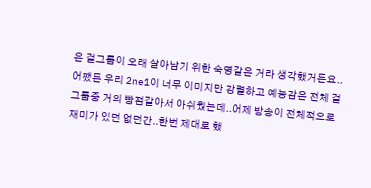은 걸그룹이 오래 살아남기 위한 숙명같은 거라 생각했거든요..
어쨌든 우리 2ne1이 너무 이미지만 강렬하고 예능감은 전체 걸그룹중 거의 빵점같아서 아쉬웠는데..어제 방송이 전체적으로 재미가 있던 없던간..한번 제대로 했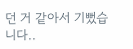던 거 같아서 기뻤습니다..